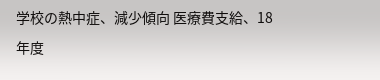学校の熱中症、減少傾向 医療費支給、18年度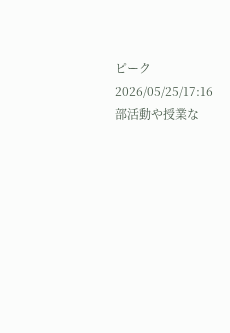ピーク
2026/05/25/17:16
部活動や授業な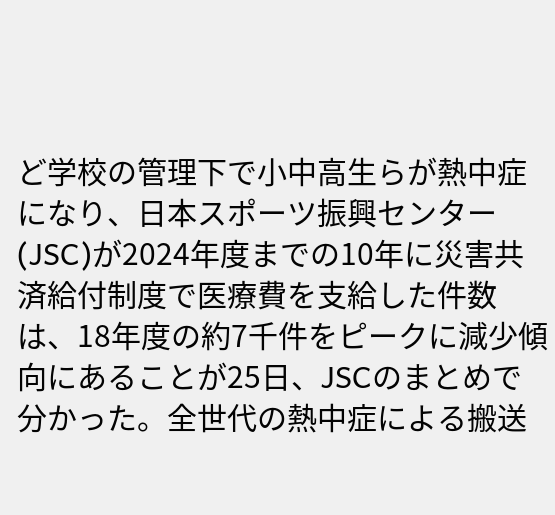ど学校の管理下で小中高生らが熱中症になり、日本スポーツ振興センター(JSC)が2024年度までの10年に災害共済給付制度で医療費を支給した件数は、18年度の約7千件をピークに減少傾向にあることが25日、JSCのまとめで分かった。全世代の熱中症による搬送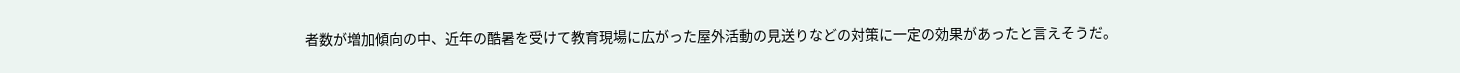者数が増加傾向の中、近年の酷暑を受けて教育現場に広がった屋外活動の見送りなどの対策に一定の効果があったと言えそうだ。